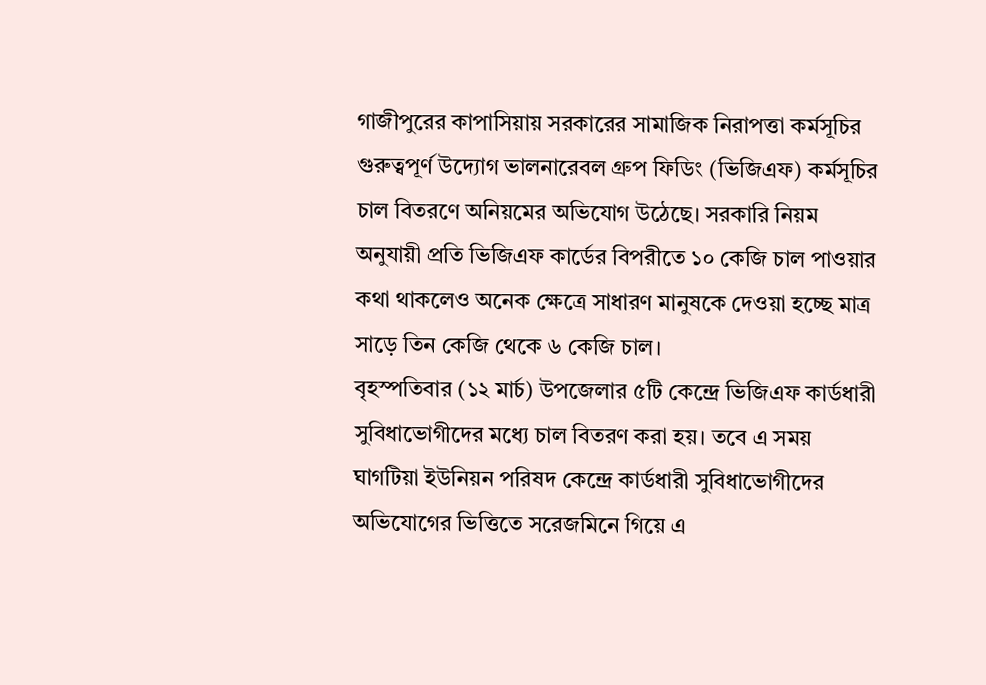গাজীপুরের কাপাসিয়ায় সরকারের সামাজিক নিরাপত্তা কর্মসূচির গুরুত্বপূর্ণ উদ্যোগ ভালনারেবল গ্রুপ ফিডিং (ভিজিএফ) কর্মসূচির চাল বিতরণে অনিয়মের অভিযোগ উঠেছে। সরকারি নিয়ম অনুযায়ী প্রতি ভিজিএফ কার্ডের বিপরীতে ১০ কেজি চাল পাওয়ার কথা থাকলেও অনেক ক্ষেত্রে সাধারণ মানুষকে দেওয়া হচ্ছে মাত্র সাড়ে তিন কেজি থেকে ৬ কেজি চাল।
বৃহস্পতিবার (১২ মার্চ) উপজেলার ৫টি কেন্দ্রে ভিজিএফ কার্ডধারী সুবিধাভোগীদের মধ্যে চাল বিতরণ করা হয়। তবে এ সময় ঘাগটিয়া ইউনিয়ন পরিষদ কেন্দ্রে কার্ডধারী সুবিধাভোগীদের অভিযোগের ভিত্তিতে সরেজমিনে গিয়ে এ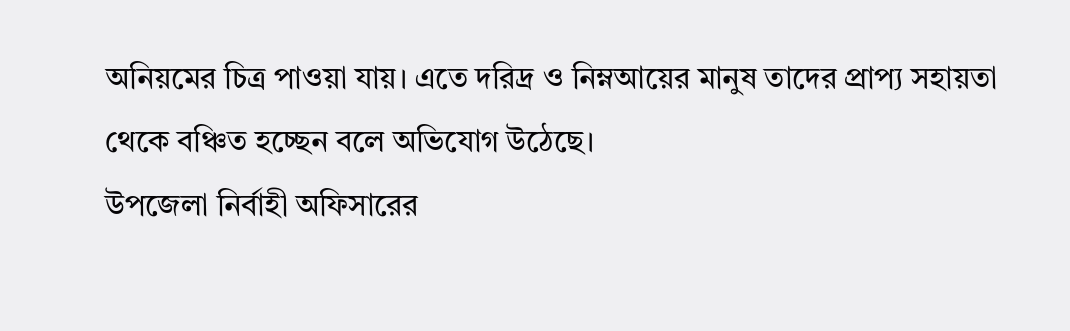অনিয়মের চিত্র পাওয়া যায়। এতে দরিদ্র ও নিম্নআয়ের মানুষ তাদের প্রাপ্য সহায়তা থেকে বঞ্চিত হচ্ছেন বলে অভিযোগ উঠেছে।
উপজেলা নির্বাহী অফিসারের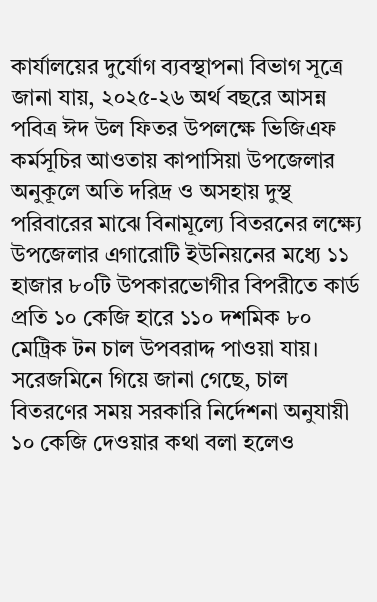কার্যালয়ের দুর্যোগ ব্যবস্থাপনা বিভাগ সূত্রে জানা যায়, ২০২৫-২৬ অর্থ বছরে আসন্ন পবিত্র ঈদ উল ফিতর উপলক্ষে ভিজিএফ কর্মসূচির আওতায় কাপাসিয়া উপজেলার অনুকূলে অতি দরিদ্র ও অসহায় দুস্থ পরিবারের মাঝে বিনামূল্যে বিতরনের লক্ষ্যে উপজেলার এগারোটি ইউনিয়নের মধ্যে ১১ হাজার ৮০টি উপকারভোগীর বিপরীতে কার্ড প্রতি ১০ কেজি হারে ১১০ দশমিক ৮০ মেট্রিক টন চাল উপবরাদ্দ পাওয়া যায়।
সরেজমিনে গিয়ে জানা গেছে, চাল বিতরণের সময় সরকারি নির্দেশনা অনুযায়ী ১০ কেজি দেওয়ার কথা বলা হলেও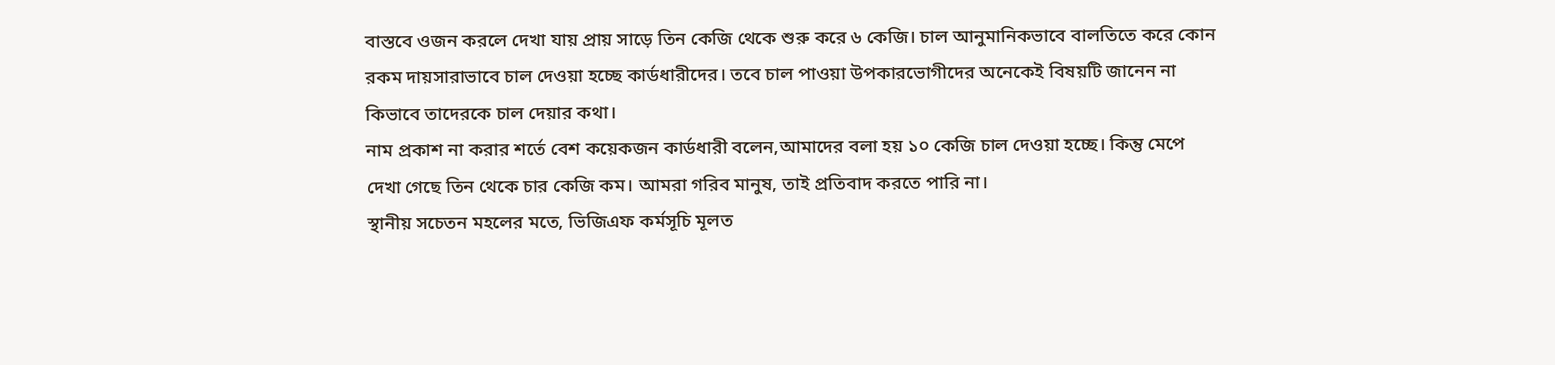বাস্তবে ওজন করলে দেখা যায় প্রায় সাড়ে তিন কেজি থেকে শুরু করে ৬ কেজি। চাল আনুমানিকভাবে বালতিতে করে কোন রকম দায়সারাভাবে চাল দেওয়া হচ্ছে কার্ডধারীদের। তবে চাল পাওয়া উপকারভোগীদের অনেকেই বিষয়টি জানেন না কিভাবে তাদেরকে চাল দেয়ার কথা।
নাম প্রকাশ না করার শর্তে বেশ কয়েকজন কার্ডধারী বলেন,আমাদের বলা হয় ১০ কেজি চাল দেওয়া হচ্ছে। কিন্তু মেপে দেখা গেছে তিন থেকে চার কেজি কম। আমরা গরিব মানুষ, তাই প্রতিবাদ করতে পারি না।
স্থানীয় সচেতন মহলের মতে, ভিজিএফ কর্মসূচি মূলত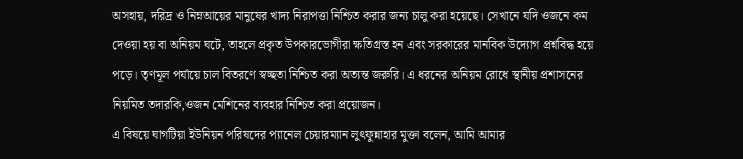অসহায়, দরিদ্র ও নিম্নআয়ের মানুষের খাদ্য নিরাপত্তা নিশ্চিত করার জন্য চালু করা হয়েছে। সেখানে যদি ওজনে কম দেওয়া হয় বা অনিয়ম ঘটে, তাহলে প্রকৃত উপকারভোগীরা ক্ষতিগ্রস্ত হন এবং সরকারের মানবিক উদ্যোগ প্রশ্নবিদ্ধ হয়ে পড়ে। তৃণমূল পর্যায়ে চাল বিতরণে স্বচ্ছতা নিশ্চিত করা অত্যন্ত জরুরি। এ ধরনের অনিয়ম রোধে স্থানীয় প্রশাসনের নিয়মিত তদারকি,ওজন মেশিনের ব্যবহার নিশ্চিত করা প্রয়োজন।
এ বিষয়ে ঘাগটিয়া ইউনিয়ন পরিষদের প্যানেল চেয়ারম্যান লুৎফুন্নাহার মুক্তা বলেন, আমি আমার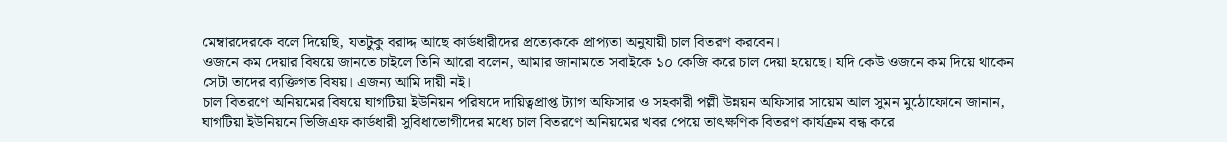মেম্বারদেরকে বলে দিয়েছি, যতটুকু বরাদ্দ আছে কার্ডধারীদের প্রত্যেককে প্রাপ্যতা অনুযায়ী চাল বিতরণ করবেন।
ওজনে কম দেয়ার বিষয়ে জানতে চাইলে তিনি আরো বলেন, আমার জানামতে সবাইকে ১০ কেজি করে চাল দেয়া হয়েছে। যদি কেউ ওজনে কম দিয়ে থাকেন সেটা তাদের ব্যক্তিগত বিষয়। এজন্য আমি দায়ী নই।
চাল বিতরণে অনিয়মের বিষয়ে ঘাগটিয়া ইউনিয়ন পরিষদে দায়িত্বপ্রাপ্ত ট্যাগ অফিসার ও সহকারী পল্লী উন্নয়ন অফিসার সায়েম আল সুমন মুঠোফোনে জানান, ঘাগটিয়া ইউনিয়নে ভিজিএফ কার্ডধারী সুবিধাভোগীদের মধ্যে চাল বিতরণে অনিয়মের খবর পেয়ে তাৎক্ষণিক বিতরণ কার্যক্রম বন্ধ করে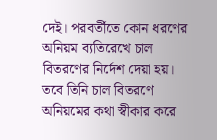দেই। পরবর্তীতে কোন ধরণের অনিয়ম ব্যতিরেখে চাল বিতরণের নির্দেশ দেয়া হয়।
তবে তিনি চাল বিতরণে অনিয়মের কথা স্বীকার করে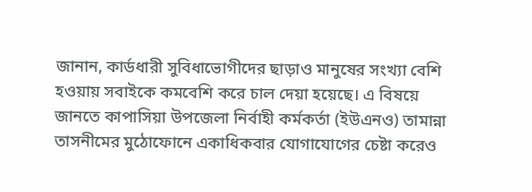জানান, কার্ডধারী সুবিধাভোগীদের ছাড়াও মানুষের সংখ্যা বেশি হওয়ায় সবাইকে কমবেশি করে চাল দেয়া হয়েছে। এ বিষয়ে জানতে কাপাসিয়া উপজেলা নির্বাহী কর্মকর্তা (ইউএনও) তামান্না তাসনীমের মুঠোফোনে একাধিকবার যোগাযোগের চেষ্টা করেও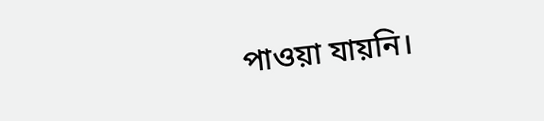পাওয়া যায়নি।